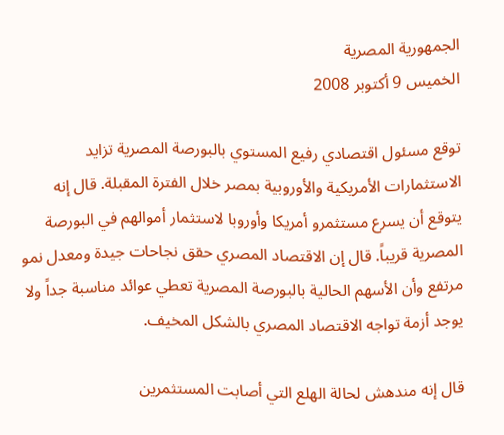الجمهورية المصرية
الخميس 9 أكتوبر 2008

توقع مسئول اقتصادي رفيع المستوي بالبورصة المصرية تزايد الاستثمارات الأمريكية والأوروبية بمصر خلال الفترة المقبلة. قال إنه يتوقع أن يسرع مستثمرو أمريكا وأوروبا لاستثمار أموالهم في البورصة المصرية قريباً. قال إن الاقتصاد المصري حقق نجاحات جيدة ومعدل نمو مرتفع وأن الأسهم الحالية بالبورصة المصرية تعطي عوائد مناسبة جداً ولا يوجد أزمة تواجه الاقتصاد المصري بالشكل المخيف.

قال إنه مندهش لحالة الهلع التي أصابت المستثمرين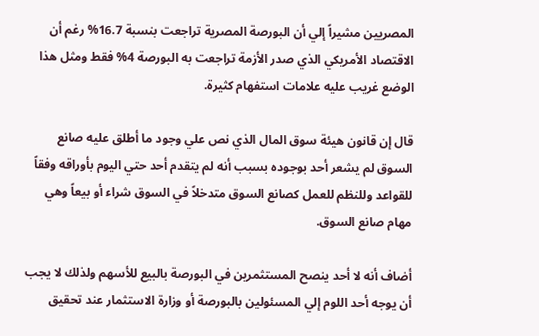المصريين مشيراً إلي أن البورصة المصرية تراجعت بنسبة 16.7% رغم أن الاقتصاد الأمريكي الذي صدر الأزمة تراجعت به البورصة 4% فقط ومثل هذا الوضع غريب عليه علامات استفهام كثيرة.

قال إن قانون هيئة سوق المال الذي نص علي وجود ما أطلق عليه صانع السوق لم يشعر أحد بوجوده بسبب أنه لم يتقدم أحد حتي اليوم بأوراقه وفقاً للقواعد وللنظم للعمل كصانع السوق متدخلاً في السوق شراء أو بيعاً وهي مهام صانع السوق.

أضاف أنه لا أحد ينصح المستثمرين في البورصة بالبيع للأسهم ولذلك لا يجب أن يوجه أحد اللوم إلي المسئولين بالبورصة أو وزارة الاستثمار عند تحقيق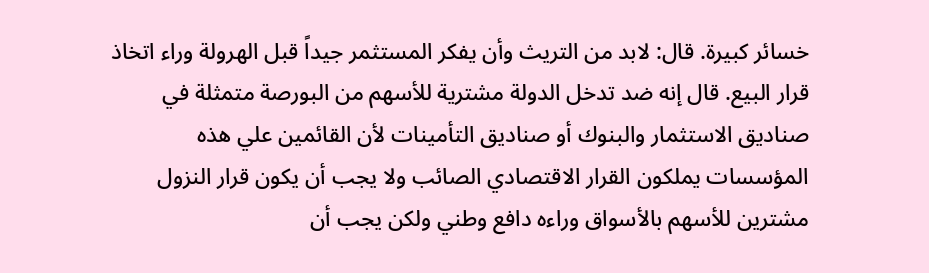خسائر كبيرة. قال: لابد من التريث وأن يفكر المستثمر جيداً قبل الهرولة وراء اتخاذ قرار البيع. قال إنه ضد تدخل الدولة مشترية للأسهم من البورصة متمثلة في صناديق الاستثمار والبنوك أو صناديق التأمينات لأن القائمين علي هذه المؤسسات يملكون القرار الاقتصادي الصائب ولا يجب أن يكون قرار النزول مشترين للأسهم بالأسواق وراءه دافع وطني ولكن يجب أن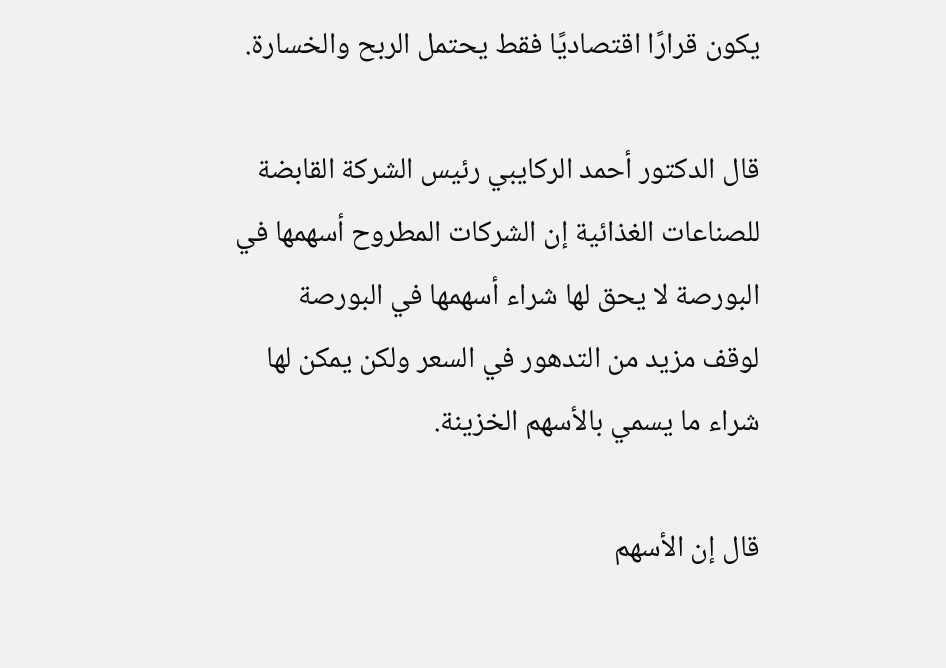يكون قرارًا اقتصاديًا فقط يحتمل الربح والخسارة.

قال الدكتور أحمد الركايبي رئيس الشركة القابضة للصناعات الغذائية إن الشركات المطروح أسهمها في البورصة لا يحق لها شراء أسهمها في البورصة لوقف مزيد من التدهور في السعر ولكن يمكن لها شراء ما يسمي بالأسهم الخزينة.

قال إن الأسهم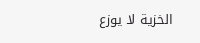الخزية لا يوزع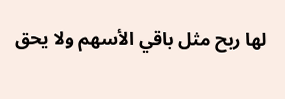لها ربح مثل باقي الأسهم ولا يحق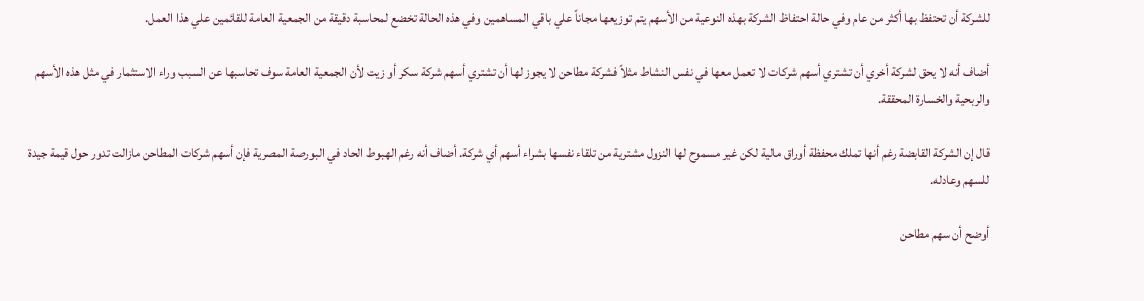للشركة أن تحتفظ بها أكثر من عام وفي حالة احتفاظ الشركة بهذه النوعية من الأسهم يتم توزيعها مجاناً علي باقي المساهمين وفي هذه الحالة تخضع لمحاسبة دقيقة من الجمعية العامة للقائمين علي هذا العمل.

أضاف أنه لا يحق لشركة أخري أن تشتري أسهم شركات لا تعمل معها في نفس النشاط مثلاً فشركة مطاحن لا يجوز لها أن تشتري أسهم شركة سكر أو زيت لأن الجمعية العامة سوف تحاسبها عن السبب وراء الاستثمار في مثل هذه الأسهم والربحية والخسارة المحققة.

قال إن الشركة القابضة رغم أنها تملك محفظة أوراق مالية لكن غير مسموح لها النزول مشترية من تلقاء نفسها بشراء أسهم أي شركة. أضاف أنه رغم الهبوط الحاد في البورصة المصرية فإن أسهم شركات المطاحن مازالت تدور حول قيمة جيدة للسهم وعادله.

أوضح أن سهم مطاحن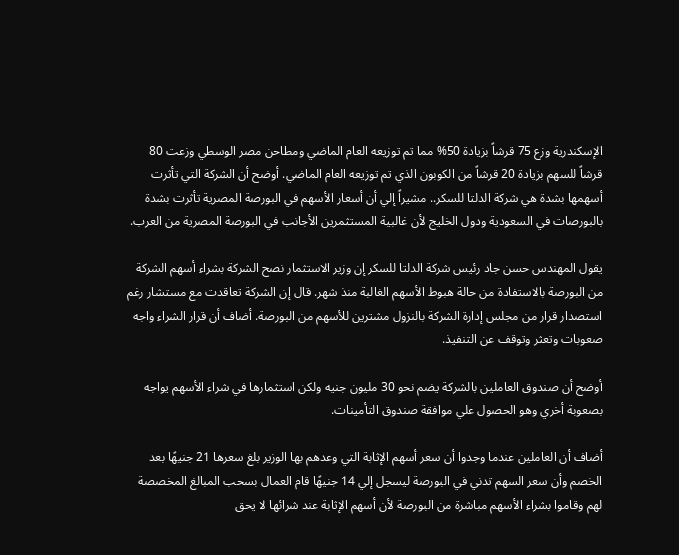الإسكندرية وزع 75 قرشاً بزيادة 50% مما تم توزيعه العام الماضي ومطاحن مصر الوسطي وزعت 80 قرشاً للسهم بزيادة 20 قرشاً من الكوبون الذي تم توزيعه العام الماضي. أوضح أن الشركة التي تأثرت أسهمها بشدة هي شركة الدلتا للسكر.. مشيراً إلي أن أسعار الأسهم في البورصة المصرية تأثرت بشدة بالبورصات في السعودية ودول الخليج لأن غالبية المستثمرين الأجانب في البورصة المصرية من العرب.

يقول المهندس حسن جاد رئيس شركة الدلتا للسكر إن وزير الاستثمار نصح الشركة بشراء أسهم الشركة من البورصة بالاستفادة من حالة هبوط الأسهم الغالبة منذ شهر. قال إن الشركة تعاقدت مع مستشار رغم استصدار قرار من مجلس إدارة الشركة بالنزول مشترين للأسهم من البورصة. أضاف أن قرار الشراء واجه صعوبات وتعثر وتوقف عن التنفيذ.

أوضح أن صندوق العاملين بالشركة يضم نحو 30 مليون جنيه ولكن استثمارها في شراء الأسهم يواجه بصعوبة أخري وهو الحصول علي موافقة صندوق التأمينات.

أضاف أن العاملين عندما وجدوا أن سعر أسهم الإثابة التي وعدهم بها الوزير بلغ سعرها 21 جنيهًا بعد الخصم وأن سعر السهم تدني في البورصة ليسجل إلي 14 جنيهًا قام العمال بسحب المبالغ المخصصة لهم وقاموا بشراء الأسهم مباشرة من البورصة لأن أسهم الإثابة عند شرائها لا يحق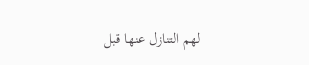لهم التنازل عنها قبل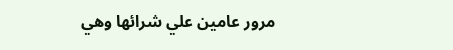مرور عامين علي شرائها وهي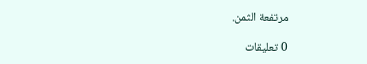مرتفعة الثمن.

0 تعليقات